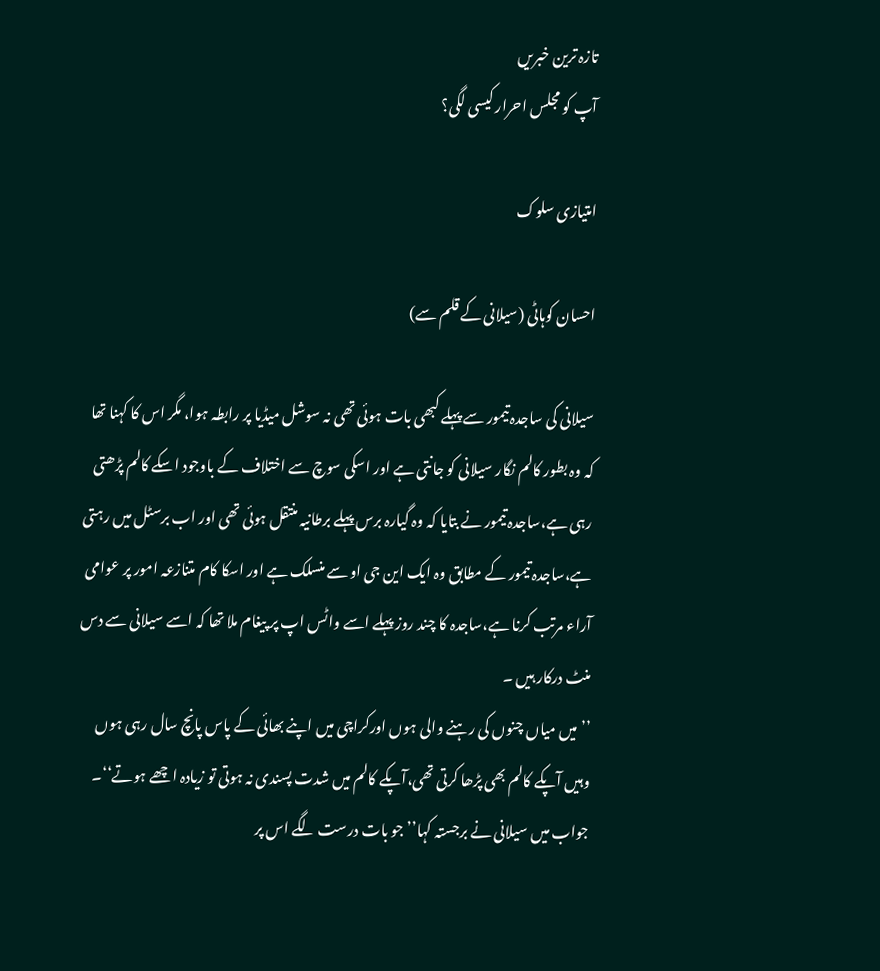تازہ ترین خبریں
آپ کو مجلس احرار کیسی لگی؟

امتیازی سلوک

احسان کوہاٹی (سیلانی کے قلم سے)

سیلانی کی ساجدہ تیمور سے پہلے کبھی بات ہوئی تھی نہ سوشل میڈیا پر رابطہ ہوا، مگر اس کا کہنا تھا کہ وہ بطور کالم نگار سیلانی کو جانتی ہے اور اسکی سوچ سے اختلاف کے باوجود اسکے کالم پڑھتی رہی ہے،ساجدہ تیمور نے بتایا کہ وہ گیارہ برس پہلے برطانیہ منتقل ہوئی تھی اور اب برسٹل میں رہتی ہے،ساجدہ تیمور کے مطابق وہ ایک این جی او سے منسلک ہے اور اسکا کام متنازعہ امور پر عوامی آراء مرتب کرنا ہے،ساجدہ کا چند روز پہلے اسے واٹس اپ پر پیغام ملا تھا کہ اسے سیلانی سے دس منٹ درکار ہیں ۔
’’میں میاں چنوں کی رہنے والی ہوں اورکراچی میں اپنے بھائی کے پاس پانچ سال رہی ہوں وہیں آپکے کالم بھی پڑھا کرتی تھی،آپکے کالم میں شدت پسندی نہ ہوتی تو زیادہ اچھے ہوتے‘‘۔
جواب میں سیلانی نے برجستہ کہا’’جو بات درست لگے اس پر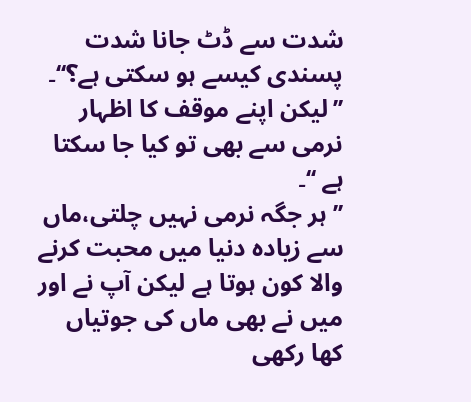شدت سے ڈٹ جانا شدت پسندی کیسے ہو سکتی ہے؟‘‘۔
’’لیکن اپنے موقف کا اظہار نرمی سے بھی تو کیا جا سکتا ہے ‘‘۔
’’ہر جگہ نرمی نہیں چلتی،ماں سے زیادہ دنیا میں محبت کرنے والا کون ہوتا ہے لیکن آپ نے اور میں نے بھی ماں کی جوتیاں کھا رکھی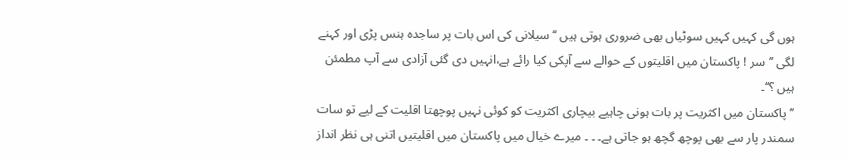ہوں گی کہیں کہیں سوٹیاں بھی ضروری ہوتی ہیں ‘‘ سیلانی کی اس بات پر ساجدہ ہنس پڑی اور کہنے لگی ’’سر ! پاکستان میں اقلیتوں کے حوالے سے آپکی کیا رائے ہے،انہیں دی گئی آزادی سے آپ مطمئن ہیں ؟‘‘۔
’’پاکستان میں اکثریت پر بات ہونی چاہیے بیچاری اکثریت کو کوئی نہیں پوچھتا اقلیت کے لیے تو سات سمندر پار سے بھی پوچھ گچھ ہو جاتی ہے۔ ۔ ۔ میرے خیال میں پاکستان میں اقلیتیں اتنی ہی نظر انداز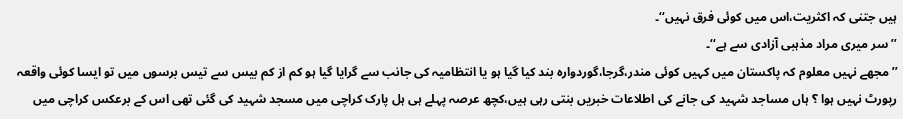ہیں جتنی کہ اکثریت،اس میں کوئی فرق نہیں‘‘۔
’’سر میری مراد مذہبی آزادی سے ہے‘‘۔
’’مجھے نہیں معلوم کہ پاکستان میں کہیں کوئی مندر،گرجا،گوردوارہ بند کیا گیا ہو یا انتظامیہ کی جانب سے گرایا گیا ہو کم از کم بیس سے تیس برسوں میں تو ایسا کوئی واقعہ رپورٹ نہیں ہوا ؟ ہاں مساجد شہید کی جانے کی اطلاعات خبریں بنتی رہی ہیں،کچھ عرصہ پہلے ہی ہل پارک کراچی میں مسجد شہید کی گئی تھی اس کے برعکس کراچی میں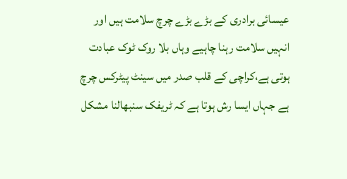عیسائی برادری کے بڑے بڑے چرچ سلامت ہیں اور انہیں سلامت رہنا چاہیے وہاں بلا روک ٹوک عبادت ہوتی ہے،کراچی کے قلب صدر میں سینٹ پیٹرکس چرچ ہے جہاں ایسا رش ہوتا ہے کہ ٹریفک سنبھالنا مشکل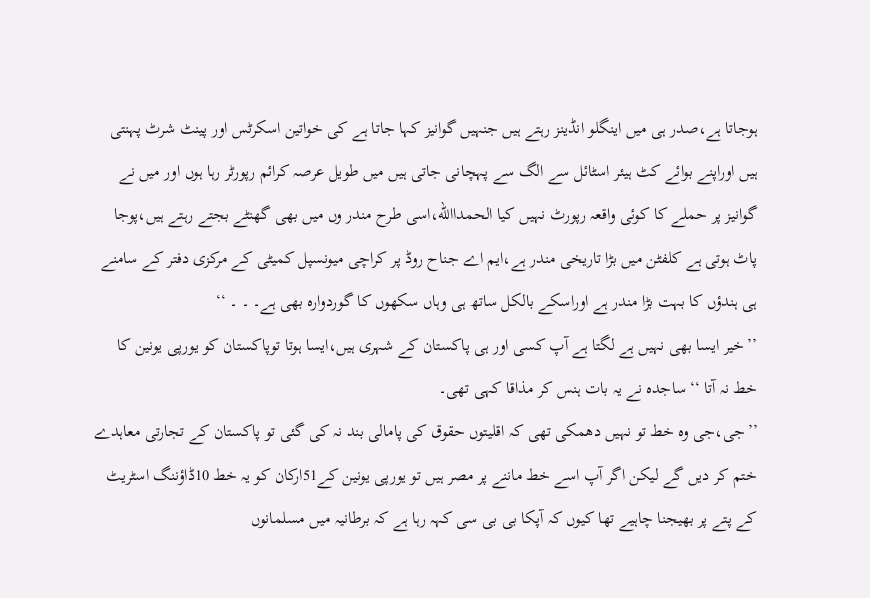ہوجاتا ہے،صدر ہی میں اینگلو انڈینز رہتے ہیں جنہیں گوانیز کہا جاتا ہے کی خواتین اسکرٹس اور پینٹ شرٹ پہنتی ہیں اوراپنے بوائے کٹ ہیئر اسٹائل سے الگ سے پہچانی جاتی ہیں میں طویل عرصہ کرائم رپورٹر رہا ہوں اور میں نے گوانیز پر حملے کا کوئی واقعہ رپورٹ نہیں کیا الحمداالله،اسی طرح مندر وں میں بھی گھنٹے بجتے رہتے ہیں،پوجا پاٹ ہوتی ہے کلفٹن میں بڑا تاریخی مندر ہے،ایم اے جناح روڈ پر کراچی میونسپل کمیٹی کے مرکزی دفتر کے سامنے ہی ہندؤں کا بہت بڑا مندر ہے اوراسکے بالکل ساتھ ہی وہاں سکھوں کا گوردوارہ بھی ہے۔ ۔ ۔ ‘‘
’’خیر ایسا بھی نہیں ہے لگتا ہے آپ کسی اور ہی پاکستان کے شہری ہیں،ایسا ہوتا توپاکستان کو یورپی یونین کا خط نہ آتا ‘‘ساجدہ نے یہ بات ہنس کر مذاقا کہی تھی۔
’’جی،جی وہ خط تو نہیں دھمکی تھی کہ اقلیتوں حقوق کی پامالی بند نہ کی گئی تو پاکستان کے تجارتی معاہدے ختم کر دیں گے لیکن اگر آپ اسے خط ماننے پر مصر ہیں تو یورپی یونین کے51ارکان کو یہ خط 10ڈاؤننگ اسٹریٹ کے پتے پر بھیجنا چاہیے تھا کیوں کہ آپکا بی بی سی کہہ رہا ہے کہ برطانیہ میں مسلمانوں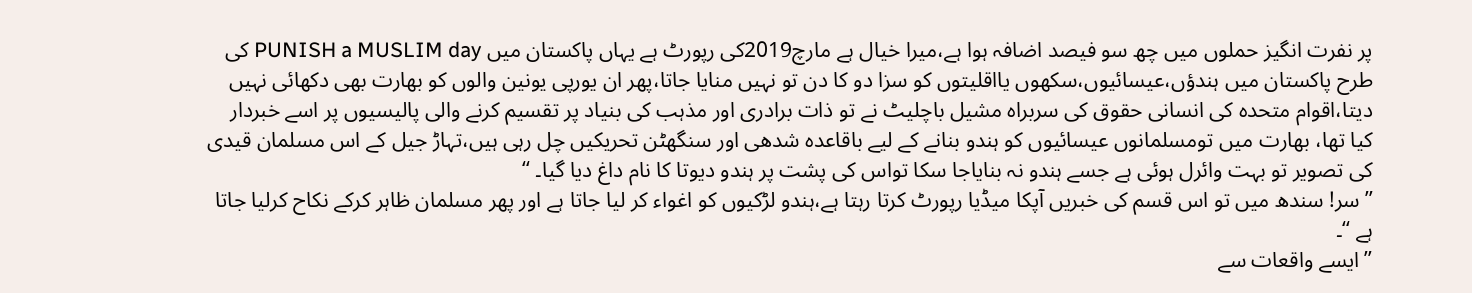پر نفرت انگیز حملوں میں چھ سو فیصد اضافہ ہوا ہے،میرا خیال ہے مارچ2019کی رپورٹ ہے یہاں پاکستان میں PUNISH a MUSLIM day کی طرح پاکستان میں ہندؤں،عیسائیوں،سکھوں یااقلیتوں کو سزا دو کا دن تو نہیں منایا جاتا،پھر ان یورپی یونین والوں کو بھارت بھی دکھائی نہیں دیتا،اقوام متحدہ کی انسانی حقوق کی سربراہ مشیل باچلیٹ نے تو ذات برادری اور مذہب کی بنیاد پر تقسیم کرنے والی پالیسیوں پر اسے خبردار کیا تھا، بھارت میں تومسلمانوں عیسائیوں کو ہندو بنانے کے لیے باقاعدہ شدھی اور سنگھٹن تحریکیں چل رہی ہیں،تہاڑ جیل کے اس مسلمان قیدی کی تصویر تو بہت وائرل ہوئی ہے جسے ہندو نہ بنایاجا سکا تواس کی پشت پر ہندو دیوتا کا نام داغ دیا گیا۔ ‘‘
’’سر! سندھ میں تو اس قسم کی خبریں آپکا میڈیا رپورٹ کرتا رہتا ہے،ہندو لڑکیوں کو اغواء کر لیا جاتا ہے اور پھر مسلمان ظاہر کرکے نکاح کرلیا جاتا ہے ‘‘۔
’’ایسے واقعات سے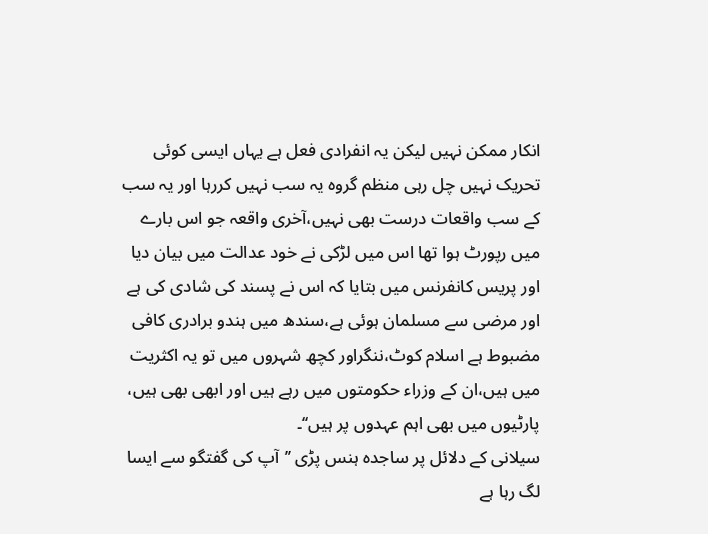انکار ممکن نہیں لیکن یہ انفرادی فعل ہے یہاں ایسی کوئی تحریک نہیں چل رہی منظم گروہ یہ سب نہیں کررہا اور یہ سب کے سب واقعات درست بھی نہیں،آخری واقعہ جو اس بارے میں رپورٹ ہوا تھا اس میں لڑکی نے خود عدالت میں بیان دیا اور پریس کانفرنس میں بتایا کہ اس نے پسند کی شادی کی ہے اور مرضی سے مسلمان ہوئی ہے،سندھ میں ہندو برادری کافی مضبوط ہے اسلام کوٹ،ننگراور کچھ شہروں میں تو یہ اکثریت میں ہیں،ان کے وزراء حکومتوں میں رہے ہیں اور ابھی بھی ہیں، پارٹیوں میں بھی اہم عہدوں پر ہیں‘‘۔
سیلانی کے دلائل پر ساجدہ ہنس پڑی ’’آپ کی گفتگو سے ایسا لگ رہا ہے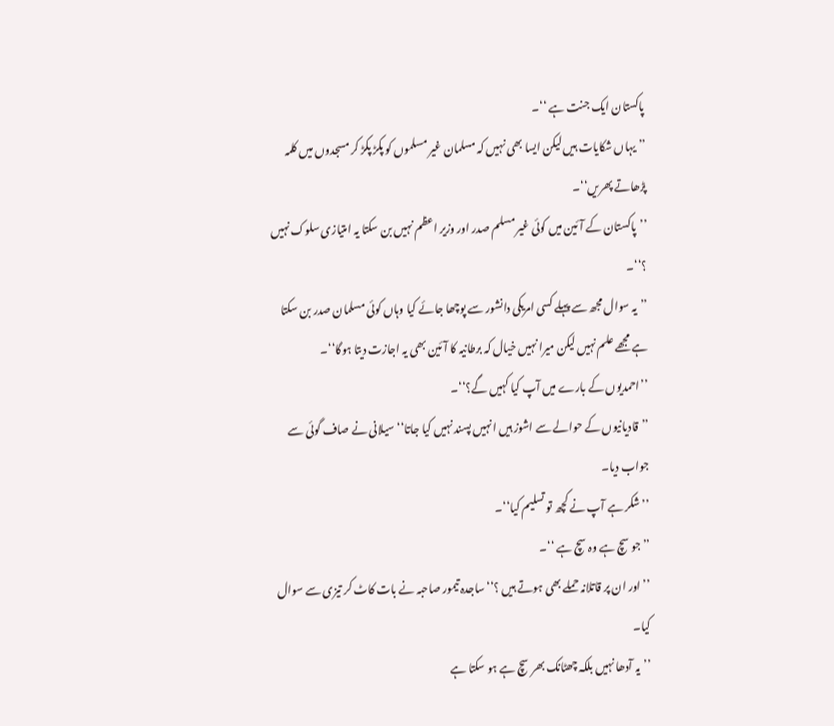پاکستان ایک جنت ہے ‘‘۔
’’یہاں شکایات ہیں لیکن ایسا بھی نہیں کہ مسلمان غیر مسلموں کو پکڑ پکڑ کر مسجدوں میں کلمہ پڑھاتے پھریں‘‘۔
’’پاکستان کے آئین میں کوئی غیر مسلم صدر اور وزیر اعظم نہیں بن سکتا یہ امتیازی سلوک نہیں ؟‘‘۔
’’یہ سوال مجھ سے پہلے کسی امریکی دانشور سے پوچھا جائے کیا وہاں کوئی مسلمان صدر بن سکتا ہے مجھے علم نہیں لیکن میرا نہیں خیال کہ برطانیہ کا آئین بھی یہ اجازت دیتا ہوگا‘‘۔
’’احمدیوں کے بارے میں آپ کیا کہیں گے؟‘‘۔
’’قادیانیوں کے حوالے سے اشوز ہیں انہیں پسند نہیں کیا جاتا‘‘سیلانی نے صاف گوئی سے جواب دیا۔
’’شکر ہے آپ نے کچھ تو تسلیم کیا‘‘۔
’’جو سچ ہے وہ سچ ہے ‘‘۔
’’اور ان پر قاتلانہ حملے بھی ہوتے ہیں ؟‘‘ساجدہ تیمور صاحبہ نے بات کاٹ کر تیزی سے سوال کیا۔
’’یہ آدھا نہیں بلکہ چھٹانک بھر سچ ہے ہو سکتا ہے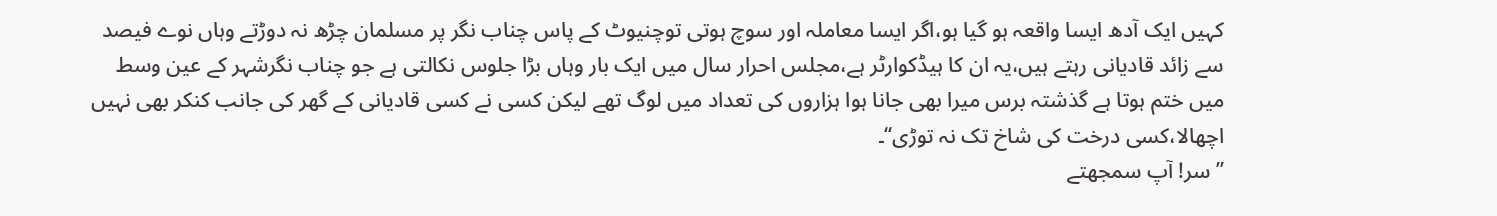کہیں ایک آدھ ایسا واقعہ ہو گیا ہو،اگر ایسا معاملہ اور سوچ ہوتی توچنیوٹ کے پاس چناب نگر پر مسلمان چڑھ نہ دوڑتے وہاں نوے فیصد سے زائد قادیانی رہتے ہیں،یہ ان کا ہیڈکوارٹر ہے،مجلس احرار سال میں ایک بار وہاں بڑا جلوس نکالتی ہے جو چناب نگرشہر کے عین وسط میں ختم ہوتا ہے گذشتہ برس میرا بھی جانا ہوا ہزاروں کی تعداد میں لوگ تھے لیکن کسی نے کسی قادیانی کے گھر کی جانب کنکر بھی نہیں اچھالا،کسی درخت کی شاخ تک نہ توڑی‘‘۔
’’سر! آپ سمجھتے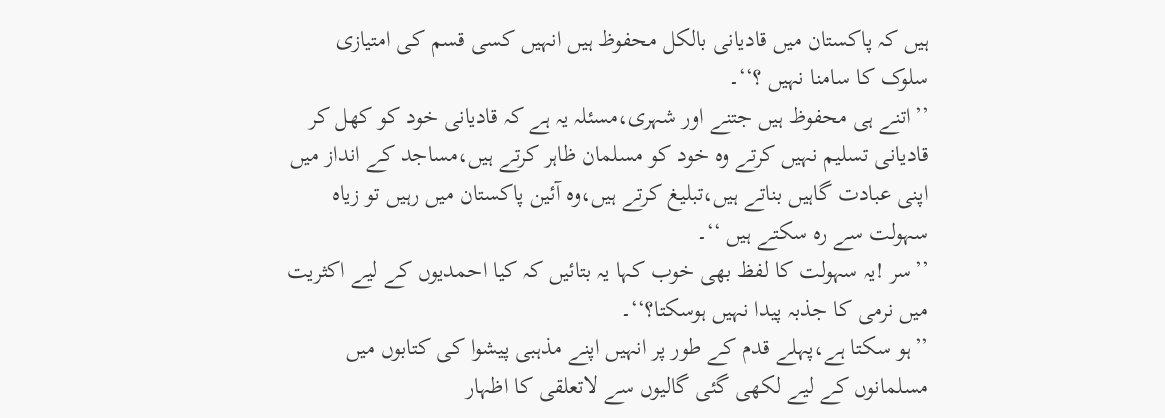ہیں کہ پاکستان میں قادیانی بالکل محفوظ ہیں انہیں کسی قسم کی امتیازی سلوک کا سامنا نہیں ؟‘‘۔
’’اتنے ہی محفوظ ہیں جتنے اور شہری،مسئلہ یہ ہے کہ قادیانی خود کو کھل کر قادیانی تسلیم نہیں کرتے وہ خود کو مسلمان ظاہر کرتے ہیں،مساجد کے انداز میں اپنی عبادت گاہیں بناتے ہیں،تبلیغ کرتے ہیں،وہ آئین پاکستان میں رہیں تو زیاہ سہولت سے رہ سکتے ہیں ‘‘۔
’’سر !یہ سہولت کا لفظ بھی خوب کہا یہ بتائیں کہ کیا احمدیوں کے لیے اکثریت میں نرمی کا جذبہ پیدا نہیں ہوسکتا؟‘‘۔
’’ہو سکتا ہے،پہلے قدم کے طور پر انہیں اپنے مذہبی پیشوا کی کتابوں میں مسلمانوں کے لیے لکھی گئی گالیوں سے لاتعلقی کا اظہار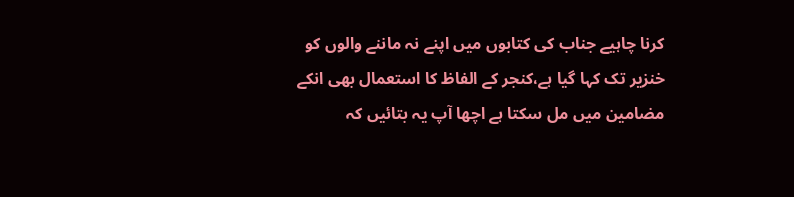کرنا چاہیے جناب کی کتابوں میں اپنے نہ ماننے والوں کو خنزیر تک کہا گیا ہے،کنجر کے الفاظ کا استعمال بھی انکے مضامین میں مل سکتا ہے اچھا آپ یہ بتائیں کہ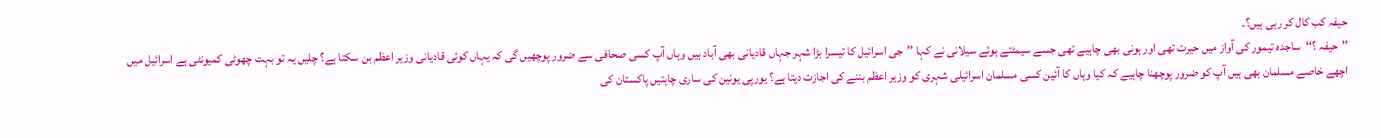حیفہ کب کال کر رہی ہیں؟۔
’’حیفہ ؟‘‘ساجدہ تیمور کی آواز میں حیرت تھی اور ہونی بھی چاہیے تھی جسے سیمٹتے ہوئے سیلانی نے کہا ’’جی اسرائیل کا تیسرا بڑا شہر جہاں قادیانی بھی آباد ہیں وہاں آپ کسی صحافی سے ضرور پوچھیں گی کہ یہاں کوئی قادیانی وزیر اعظم بن سکتا ہے؟ چلیں یہ تو بہت چھوٹی کمیونٹی ہے اسرائیل میں اچھے خاصے مسلمان بھی ہیں آپ کو ضرور پوچھنا چاہیے کہ کیا وہاں کا آئین کسی مسلمان اسرائیلی شہری کو وزیر اعظم بننے کی اجازت دیتا ہے؟ یورپی یونین کی ساری چاہتیں پاکستان کی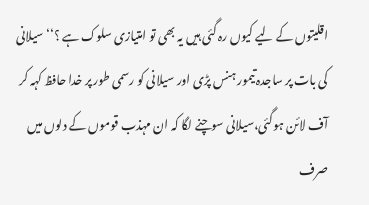اقلیتوں کے لیے کیوں رہ گئی ہیں یہ بھی تو امتیازی سلوک ہے ؟‘‘سیلانی کی بات پر ساجدہ تیمور ہنس پڑی اور سیلانی کو رسمی طور پر خدا حافظ کہہ کر آف لائن ہوگئی،سیلانی سوچنے لگا کہ ان مہذب قوموں کے دلوں میں صرف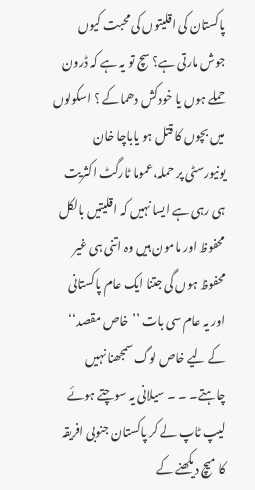پاکستان کی اقلیتوں کی محبت کیوں جوش مارتی ہے؟ سچ تو یہ ہے کہ ڈرون حملے ہوں یا خودکش دھماکے ؟ اسکولوں میں بچوں کا قتل ہو یاباچا خان یونیورسٹی پر حملہ،عموما ٹارگٹ اکثریت ہی رہی ہے ایسا نہیں کہ اقلیتیں بالکل محفوظ اور مامون ہیں وہ اتنی ہی غیر محفوظ ہوں گی جتنا ایک عام پاکستانی اور یہ عام سی بات ’’خاص مقصد‘‘ کے لیے خاص لوگ سمجھنا نہیں چاہتے۔ ۔ ۔ سیلانی یہ سوچتے ہوئے لیپ ٹاپ لے کر پاکستان جنوبی افریقہ کا میچ دیکھنے کے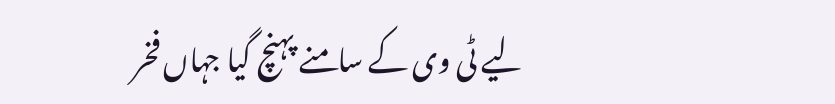لیے ٹی وی کے سامنے پہنچ گیا جہاں فخر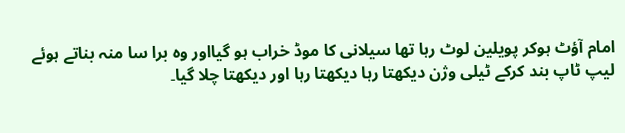امام آؤٹ ہوکر پویلین لوٹ رہا تھا سیلانی کا موڈ خراب ہو گیااور وہ برا سا منہ بناتے ہوئے لیپ ٹاپ بند کرکے ٹیلی وژن دیکھتا رہا دیکھتا رہا اور دیکھتا چلا گیا۔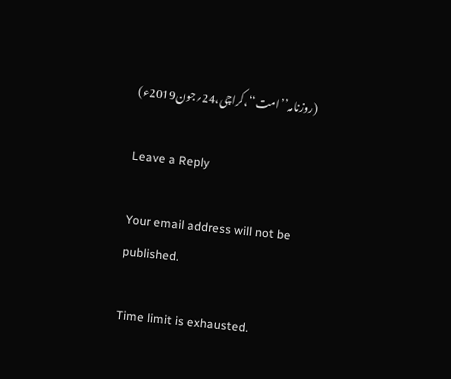(روزنامہ’’امت‘‘،کراچی،24؍جون2019ء)

Leave a Reply

Your email address will not be published.

Time limit is exhausted.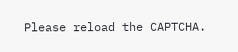Please reload the CAPTCHA.